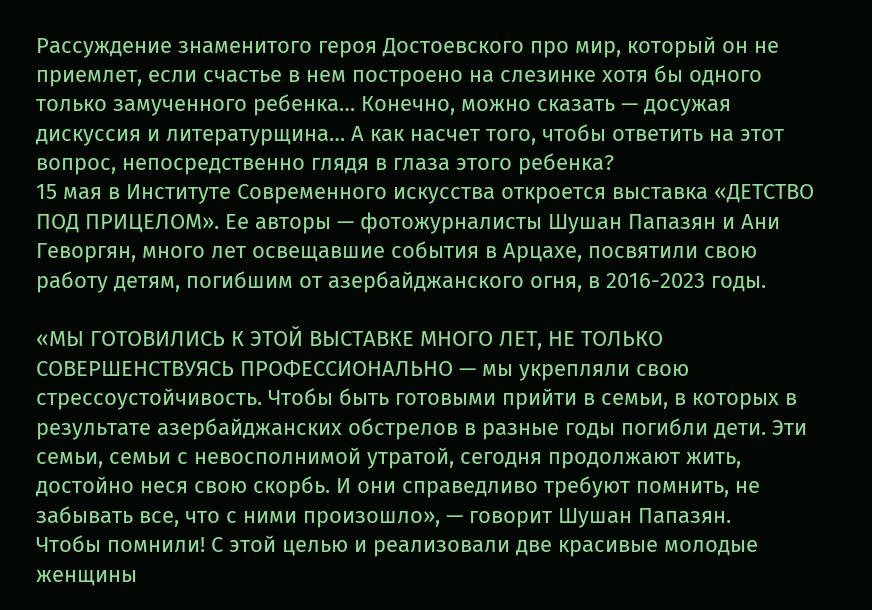Рассуждение знаменитого героя Достоевского про мир, который он не приемлет, если счастье в нем построено на слезинке хотя бы одного только замученного ребенка… Конечно, можно сказать — досужая дискуссия и литературщина… А как насчет того, чтобы ответить на этот вопрос, непосредственно глядя в глаза этого ребенка?
15 мая в Институте Современного искусства откроется выставка «ДЕТСТВО ПОД ПРИЦЕЛОМ». Ее авторы — фотожурналисты Шушан Папазян и Ани Геворгян, много лет освещавшие события в Арцахе, посвятили свою работу детям, погибшим от азербайджанского огня, в 2016-2023 годы.

«МЫ ГОТОВИЛИСЬ К ЭТОЙ ВЫСТАВКЕ МНОГО ЛЕТ, НЕ ТОЛЬКО СОВЕРШЕНСТВУЯСЬ ПРОФЕССИОНАЛЬНО — мы укрепляли свою стрессоустойчивость. Чтобы быть готовыми прийти в семьи, в которых в результате азербайджанских обстрелов в разные годы погибли дети. Эти семьи, семьи с невосполнимой утратой, сегодня продолжают жить, достойно неся свою скорбь. И они справедливо требуют помнить, не забывать все, что с ними произошло», — говорит Шушан Папазян.
Чтобы помнили! С этой целью и реализовали две красивые молодые женщины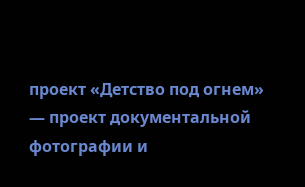проект «Детство под огнем» — проект документальной фотографии и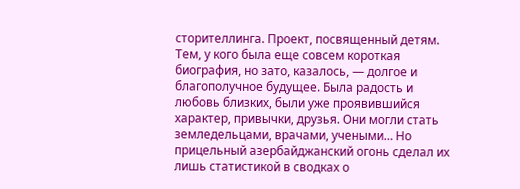сторителлинга. Проект, посвященный детям. Тем, у кого была еще совсем короткая биография, но зато, казалось, — долгое и благополучное будущее. Была радость и любовь близких, были уже проявившийся характер, привычки, друзья. Они могли стать земледельцами, врачами, учеными… Но прицельный азербайджанский огонь сделал их лишь статистикой в сводках о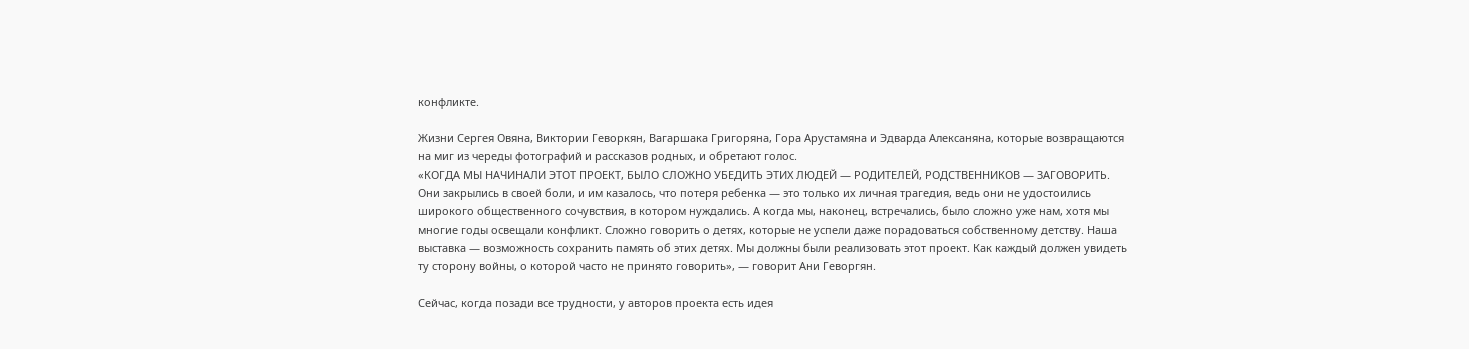конфликте.

Жизни Сергея Овяна, Виктории Геворкян, Вагаршака Григоряна, Гора Арустамяна и Эдварда Алексаняна, которые возвращаются на миг из череды фотографий и рассказов родных, и обретают голос.
«КОГДА МЫ НАЧИНАЛИ ЭТОТ ПРОЕКТ, БЫЛО СЛОЖНО УБЕДИТЬ ЭТИХ ЛЮДЕЙ — РОДИТЕЛЕЙ, РОДСТВЕННИКОВ — ЗАГОВОРИТЬ. Они закрылись в своей боли, и им казалось, что потеря ребенка — это только их личная трагедия, ведь они не удостоились широкого общественного сочувствия, в котором нуждались. А когда мы, наконец, встречались, было сложно уже нам, хотя мы многие годы освещали конфликт. Сложно говорить о детях, которые не успели даже порадоваться собственному детству. Наша выставка — возможность сохранить память об этих детях. Мы должны были реализовать этот проект. Как каждый должен увидеть ту сторону войны, о которой часто не принято говорить», — говорит Ани Геворгян.

Сейчас, когда позади все трудности, у авторов проекта есть идея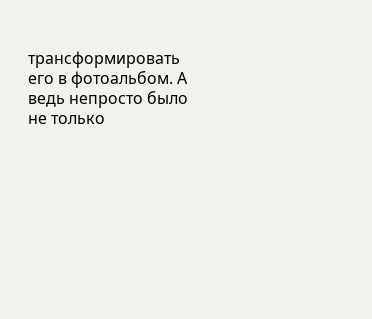трансформировать его в фотоальбом. А ведь непросто было не только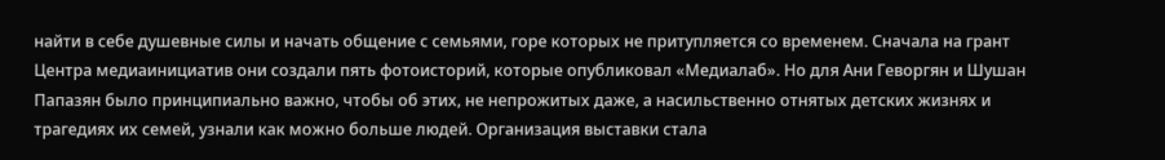найти в себе душевные силы и начать общение с семьями, горе которых не притупляется со временем. Сначала на грант Центра медиаинициатив они создали пять фотоисторий, которые опубликовал «Медиалаб». Но для Ани Геворгян и Шушан Папазян было принципиально важно, чтобы об этих, не непрожитых даже, а насильственно отнятых детских жизнях и трагедиях их семей, узнали как можно больше людей. Организация выставки стала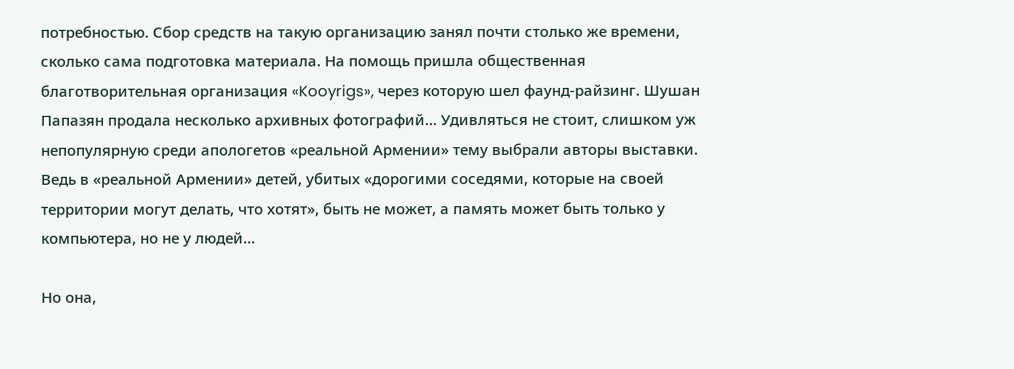потребностью. Сбор средств на такую организацию занял почти столько же времени, сколько сама подготовка материала. На помощь пришла общественная благотворительная организация «Kooyrigs», через которую шел фаунд-райзинг. Шушан Папазян продала несколько архивных фотографий… Удивляться не стоит, слишком уж непопулярную среди апологетов «реальной Армении» тему выбрали авторы выставки. Ведь в «реальной Армении» детей, убитых «дорогими соседями, которые на своей территории могут делать, что хотят», быть не может, а память может быть только у компьютера, но не у людей…

Но она,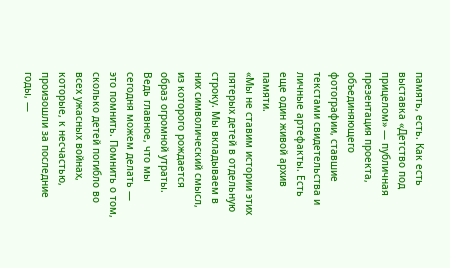память, есть. Как есть выставка «Детство под прицелом» — публичная презентация проекта, объединяющего фотографии, ставшие текстами свидетельства и личные артефакты. Есть еще один живой архив памяти.
«Мы не ставим истории этих пятерых детей в отдельную строку. Мы вкладываем в них символический смысл, из которого рождается образ огромной утраты. Ведь главное, что мы сегодня можем делать — это помнить. Помнить о том, сколько детей погибло во всех ужасных войнах, которые, к несчастью, произошли за последние годы, —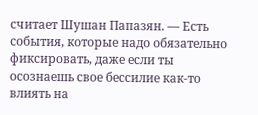считает Шушан Папазян. — Есть события, которые надо обязательно фиксировать, даже если ты осознаешь свое бессилие как-то влиять на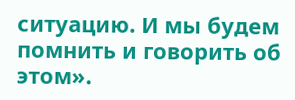ситуацию. И мы будем помнить и говорить об этом».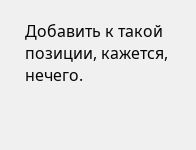Добавить к такой позиции, кажется, нечего.